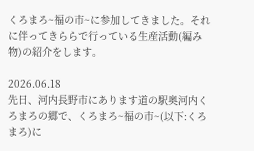くろまろ~福の市~に参加してきました。それに伴ってきららで行っている生産活動(編み物)の紹介をします。

2026.06.18
先日、河内長野市にあります道の駅奥河内くろまろの郷で、くろまろ~福の市~(以下:くろまろ)に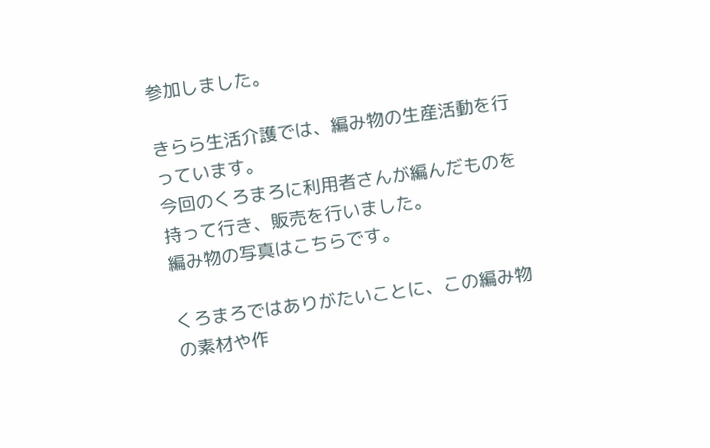参加しました。

きらら生活介護では、編み物の生産活動を行っています。
今回のくろまろに利用者さんが編んだものを持って行き、販売を行いました。
編み物の写真はこちらです。

くろまろではありがたいことに、この編み物の素材や作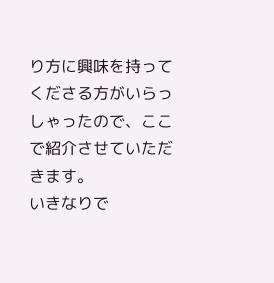り方に興味を持ってくださる方がいらっしゃったので、ここで紹介させていただきます。
いきなりで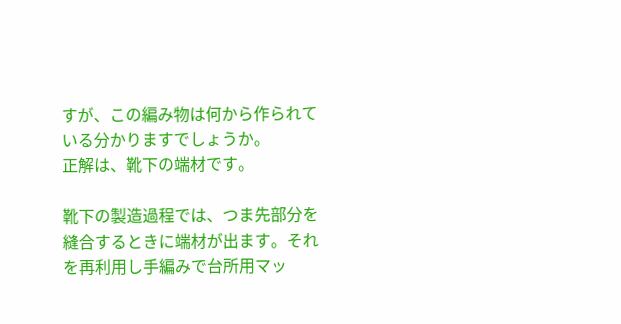すが、この編み物は何から作られている分かりますでしょうか。
正解は、靴下の端材です。

靴下の製造過程では、つま先部分を縫合するときに端材が出ます。それを再利用し手編みで台所用マッ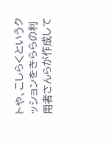トや、こしらくというクッションをきららの利用者さんらが作成して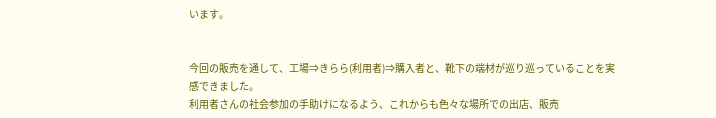います。


今回の販売を通して、工場⇒きらら(利用者)⇒購入者と、靴下の端材が巡り巡っていることを実感できました。
利用者さんの社会参加の手助けになるよう、これからも色々な場所での出店、販売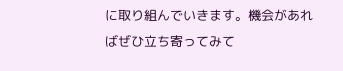に取り組んでいきます。機会があればぜひ立ち寄ってみて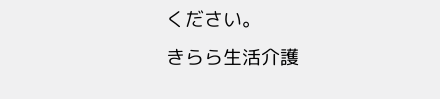ください。
きらら生活介護